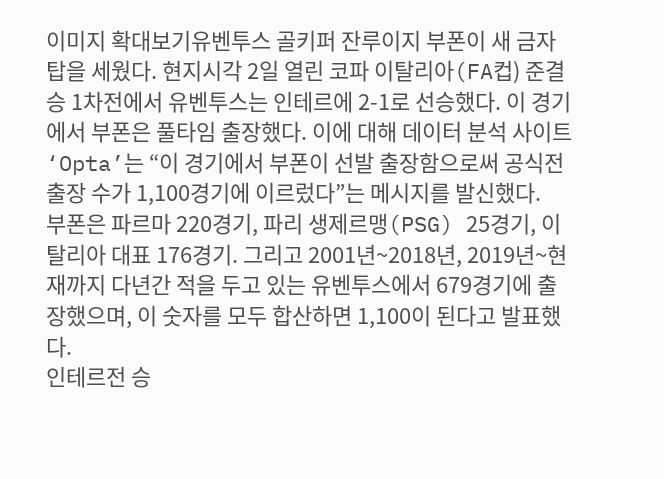이미지 확대보기유벤투스 골키퍼 잔루이지 부폰이 새 금자탑을 세웠다. 현지시각 2일 열린 코파 이탈리아(FA컵) 준결승 1차전에서 유벤투스는 인테르에 2-1로 선승했다. 이 경기에서 부폰은 풀타임 출장했다. 이에 대해 데이터 분석 사이트 ‘Opta’는 “이 경기에서 부폰이 선발 출장함으로써 공식전 출장 수가 1,100경기에 이르렀다”는 메시지를 발신했다.
부폰은 파르마 220경기, 파리 생제르맹(PSG) 25경기, 이탈리아 대표 176경기. 그리고 2001년~2018년, 2019년~현재까지 다년간 적을 두고 있는 유벤투스에서 679경기에 출장했으며, 이 숫자를 모두 합산하면 1,100이 된다고 발표했다.
인테르전 승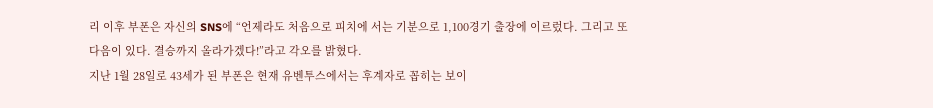리 이후 부폰은 자신의 SNS에 “언제라도 처음으로 피치에 서는 기분으로 1,100경기 출장에 이르렀다. 그리고 또 다음이 있다. 결승까지 올라가겠다!”라고 각오를 밝혔다.
지난 1월 28일로 43세가 된 부폰은 현재 유벤투스에서는 후계자로 꼽히는 보이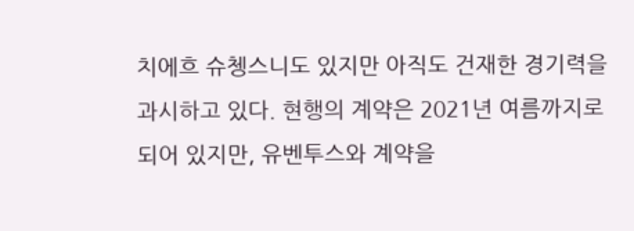치에흐 슈쳉스니도 있지만 아직도 건재한 경기력을 과시하고 있다. 현행의 계약은 2021년 여름까지로 되어 있지만, 유벤투스와 계약을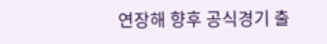연장해 향후 공식경기 출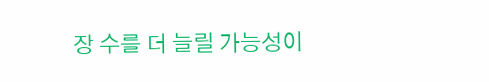장 수를 더 늘릴 가능성이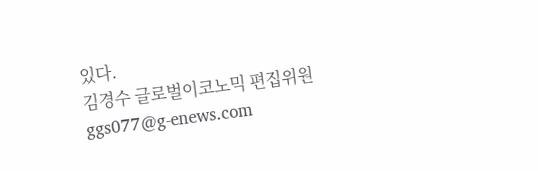있다.
김경수 글로벌이코노믹 편집위원 ggs077@g-enews.com